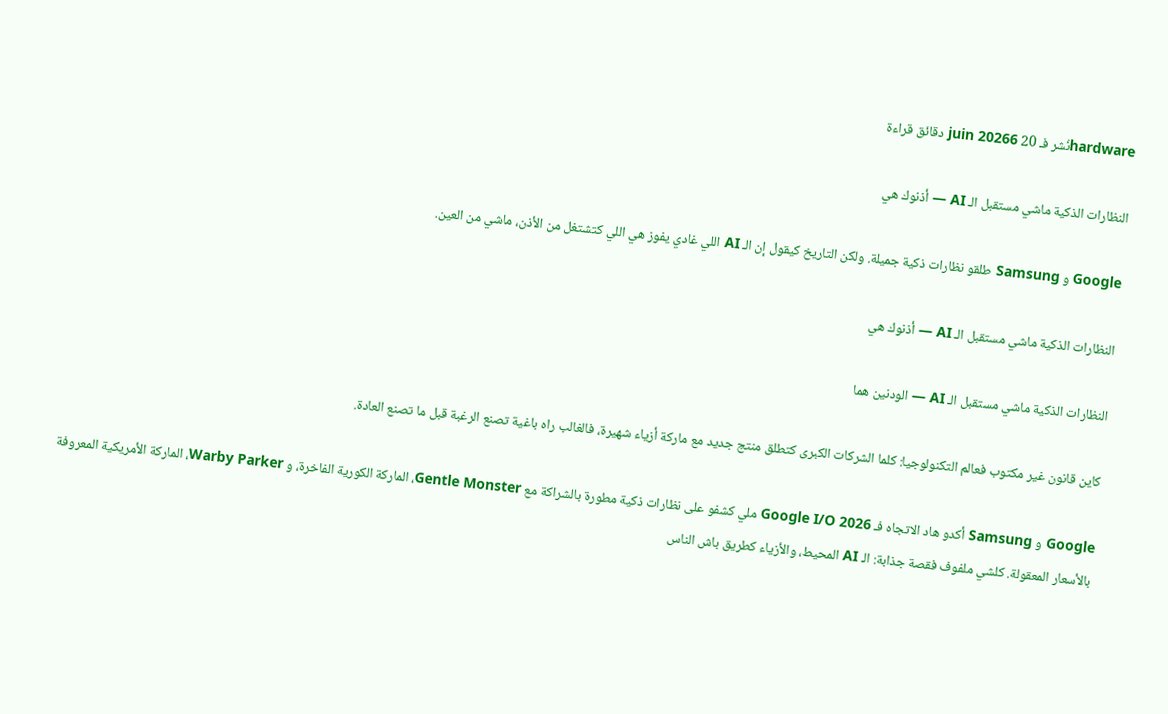hardwareنُشر فـ 20 juin 20266 دقائق قراءة

النظارات الذكية ماشي مستقبل الـ AI — أذنوك هي

Google و Samsung طلقو نظارات ذكية جميلة. ولكن التاريخ كيقول إن الـ AI اللي غادي يفوز هي اللي كتشتغل من الأذن، ماشي من العين.

النظارات الذكية ماشي مستقبل الـ AI — أذنوك هي

النظارات الذكية ماشي مستقبل الـ AI — الودنين هما

كاين قانون غير مكتوب فعالم التكنولوجيا: كلما الشركات الكبرى كتطلق منتج جديد مع ماركة أزياء شهيرة، فالغالب راه باغية تصنع الرغبة قبل ما تصنع العادة.

Google و Samsung أكدو هاد الاتجاه فـ Google I/O 2026 ملي كشفو على نظارات ذكية مطورة بالشراكة مع Gentle Monster، الماركة الكورية الفاخرة، و Warby Parker، الماركة الأمريكية المعروفة بالأسعار المعقولة. كلشي ملفوف فقصة جذابة: الـ AI المحيط، والأزياء كطريق باش الناس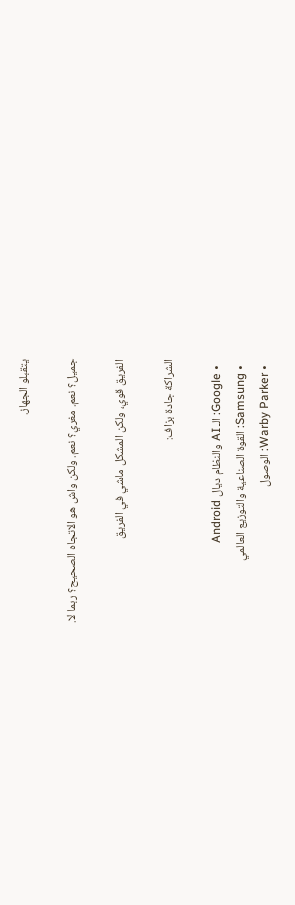يتقبلو الجهاز.

جميل؟ نعم. مغري؟ نعم. ولكن واش هو الاتجاه الصحيح؟ ربما لا.

الفريق قوي، ولكن المشكل ماشي في الفريق

الشراكة جادة بزاف:

  • Google: الـ AI والنظام ديال Android
  • Samsung: القوة الصناعية والتوزيع العالمي
  • Warby Parker: الوصول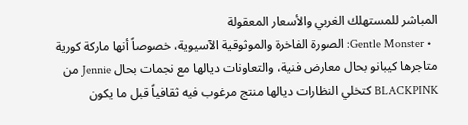المباشر للمستهلك الغربي والأسعار المعقولة
  • Gentle Monster: الصورة الفاخرة والموثوقية الآسيوية، خصوصاً أنها ماركة كورية متاجرها كيبانو بحال معارض فنية، والتعاونات ديالها مع نجمات بحال Jennie من BLACKPINK كتخلي النظارات ديالها منتج مرغوب فيه ثقافياً قبل ما يكون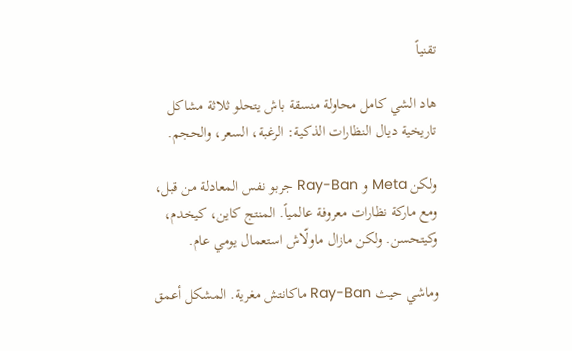تقنياً

هاد الشي كامل محاولة منسقة باش يتحلو ثلاثة مشاكل تاريخية ديال النظارات الذكية: الرغبة، السعر، والحجم.

ولكن Meta و Ray-Ban جربو نفس المعادلة من قبل، ومع ماركة نظارات معروفة عالمياً. المنتج كاين، كيخدم، وكيتحسن. ولكن مازال ماولّاش استعمال يومي عام.

وماشي حيث Ray-Ban ماكانتش مغرية. المشكل أعمق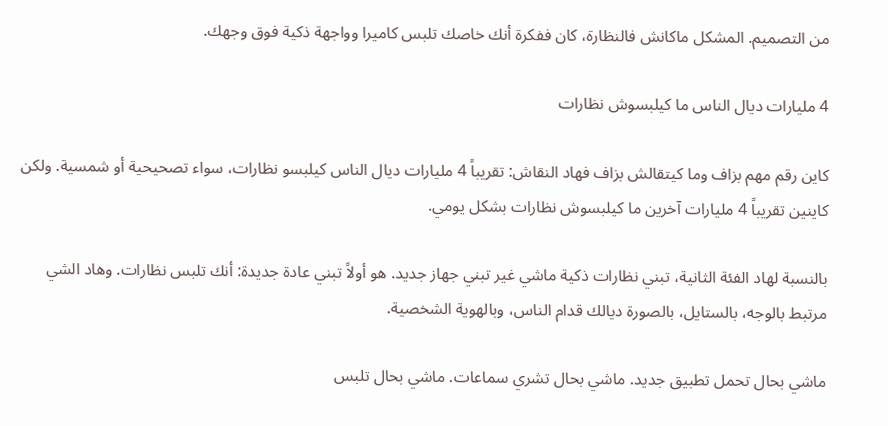من التصميم. المشكل ماكانش فالنظارة، كان ففكرة أنك خاصك تلبس كاميرا وواجهة ذكية فوق وجهك.

4 مليارات ديال الناس ما كيلبسوش نظارات

كاين رقم مهم بزاف وما كيتقالش بزاف فهاد النقاش: تقريباً 4 مليارات ديال الناس كيلبسو نظارات، سواء تصحيحية أو شمسية. ولكن كاينين تقريباً 4 مليارات آخرين ما كيلبسوش نظارات بشكل يومي.

بالنسبة لهاد الفئة الثانية، تبني نظارات ذكية ماشي غير تبني جهاز جديد. هو أولاً تبني عادة جديدة: أنك تلبس نظارات. وهاد الشي مرتبط بالوجه، بالستايل، بالصورة ديالك قدام الناس، وبالهوية الشخصية.

ماشي بحال تحمل تطبيق جديد. ماشي بحال تشري سماعات. ماشي بحال تلبس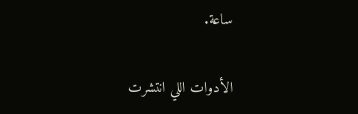ساعة.

الأدوات اللي انتشرت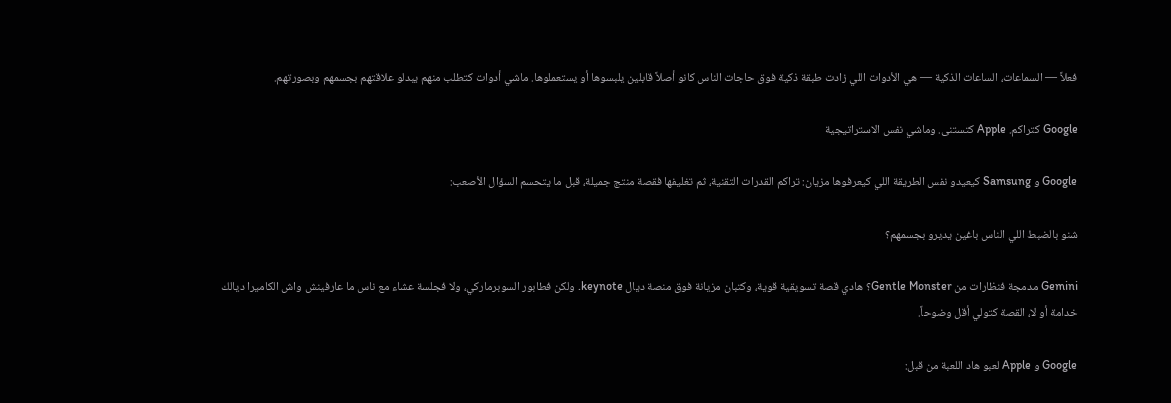فعلاً — السماعات، الساعات الذكية — هي الأدوات اللي زادت طبقة ذكية فوق حاجات الناس كانو أصلاً قابلين يلبسوها أو يستعملوها. ماشي أدوات كتطلب منهم يبدلو علاقتهم بجسمهم وبصورتهم.

Google كتراكم. Apple كتستنى. وماشي نفس الاستراتيجية

Google و Samsung كيعيدو نفس الطريقة اللي كيعرفوها مزيان: تراكم القدرات التقنية، ثم تغليفها فقصة منتج جميلة، قبل ما يتحسم السؤال الأصعب:

شنو بالضبط اللي الناس باغين يديرو بجسمهم؟

Gemini مدمجة فنظارات من Gentle Monster؟ هادي قصة تسويقية قوية، وكتبان مزيانة فوق منصة ديال keynote. ولكن فطابور السوبرماركي، ولا فجلسة عشاء مع ناس ما عارفينش واش الكاميرا ديالك خدامة أو لا، القصة كتولي أقل وضوحاً.

Google و Apple لعبو هاد اللعبة من قبل: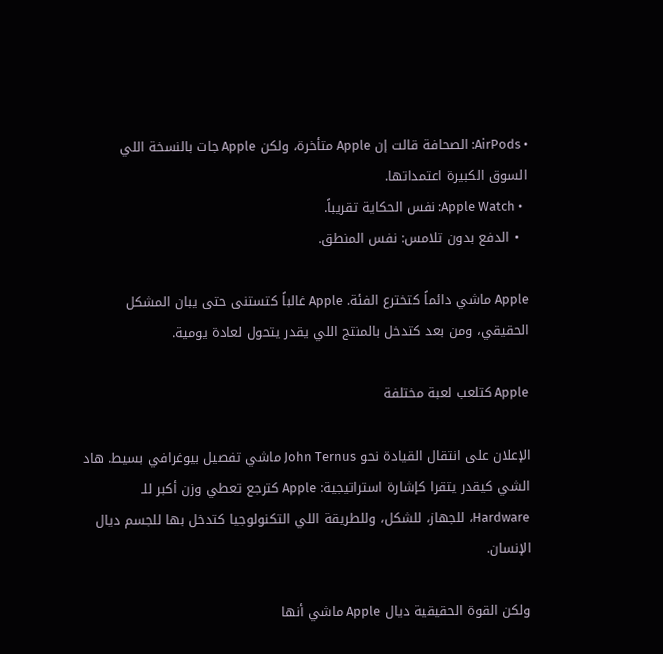• AirPods: الصحافة قالت إن Apple متأخرة، ولكن Apple جات بالنسخة اللي السوق الكبيرة اعتمداتها.
  • Apple Watch: نفس الحكاية تقريباً.
  • الدفع بدون تلامس: نفس المنطق.

Apple ماشي دائماً كتخترع الفئة. Apple غالباً كتستنى حتى يبان المشكل الحقيقي، ومن بعد كتدخل بالمنتج اللي يقدر يتحول لعادة يومية.

Apple كتلعب لعبة مختلفة

الإعلان على انتقال القيادة نحو John Ternus ماشي تفصيل بيوغرافي بسيط. هاد الشي كيقدر يتقرا كإشارة استراتيجية: Apple كترجع تعطي وزن أكبر للـ Hardware، للجهاز، للشكل، وللطريقة اللي التكنولوجيا كتدخل بها للجسم ديال الإنسان.

ولكن القوة الحقيقية ديال Apple ماشي أنها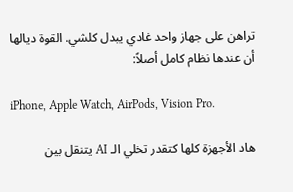تراهن على جهاز واحد غادي يبدل كلشي. القوة ديالها أن عندها نظام كامل أصلاً:

iPhone, Apple Watch, AirPods, Vision Pro.

هاد الأجهزة كلها كتقدر تخلي الـ AI يتنقل بين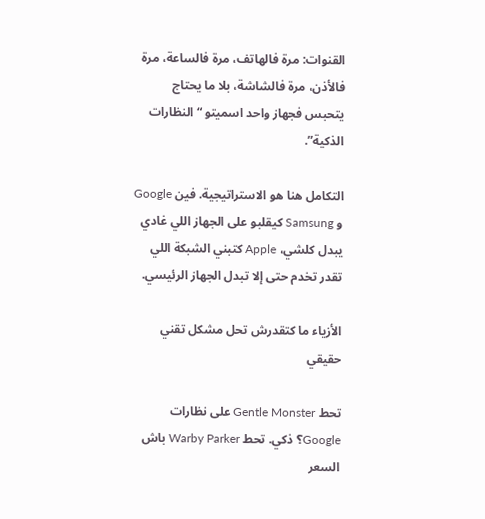القنوات: مرة فالهاتف، مرة فالساعة، مرة فالأذن، مرة فالشاشة، بلا ما يحتاج يتحبس فجهاز واحد اسميتو “النظارات الذكية”.

التكامل هنا هو الاستراتيجية. فين Google و Samsung كيقلبو على الجهاز اللي غادي يبدل كلشي، Apple كتبني الشبكة اللي تقدر تخدم حتى إلا تبدل الجهاز الرئيسي.

الأزياء ما كتقدرش تحل مشكل تقني حقيقي

تحط Gentle Monster على نظارات Google؟ ذكي. تحط Warby Parker باش السعر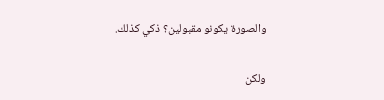والصورة يكونو مقبولين؟ ذكي كذلك.

ولكن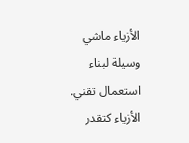الأزياء ماشي وسيلة لبناء استعمال تقني. الأزياء كتقدر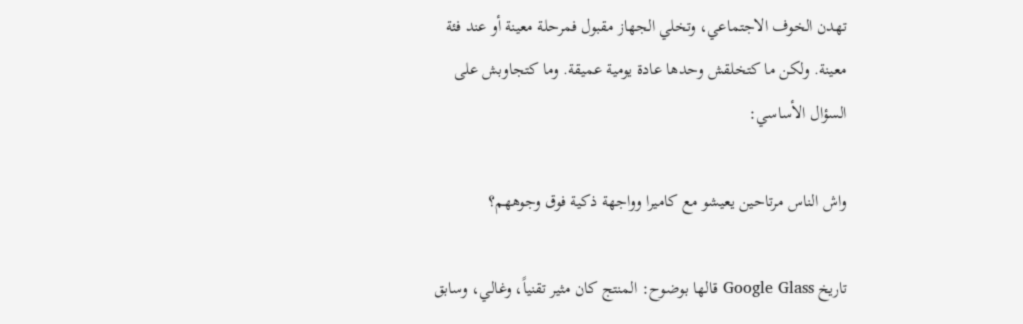تهدن الخوف الاجتماعي، وتخلي الجهاز مقبول فمرحلة معينة أو عند فئة معينة. ولكن ما كتخلقش وحدها عادة يومية عميقة. وما كتجاوبش على السؤال الأساسي:

واش الناس مرتاحين يعيشو مع كاميرا وواجهة ذكية فوق وجوههم؟

تاريخ Google Glass قالها بوضوح: المنتج كان مثير تقنياً، وغالي، وسابق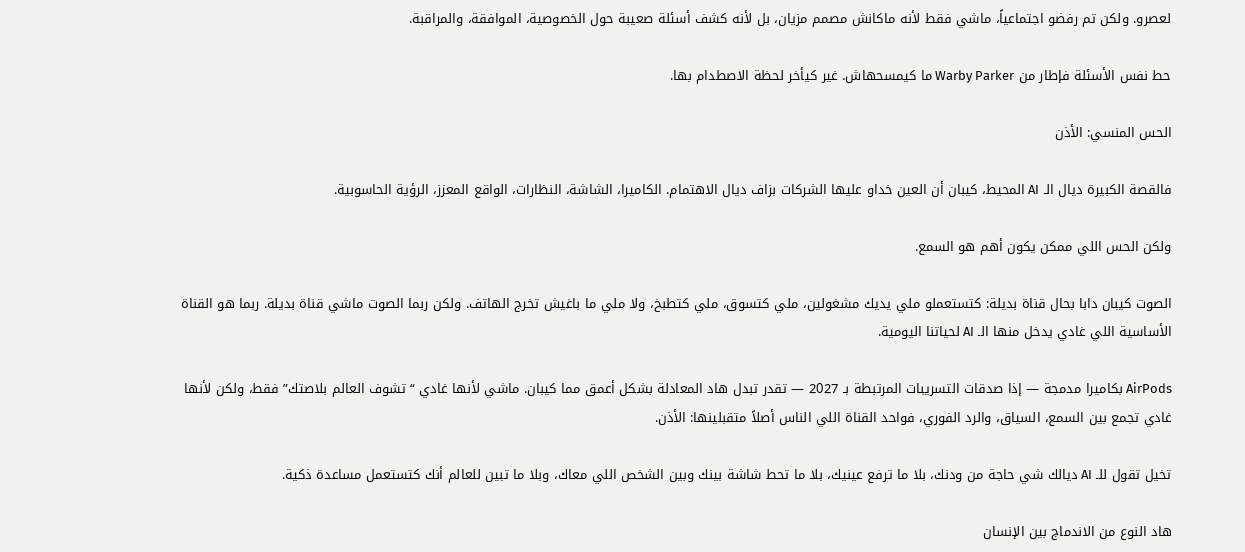لعصرو. ولكن تم رفضو اجتماعياً، ماشي فقط لأنه ماكانش مصمم مزيان، بل لأنه كشف أسئلة صعيبة حول الخصوصية، الموافقة، والمراقبة.

حط نفس الأسئلة فإطار من Warby Parker ما كيمسحهاش. غير كيأخر لحظة الاصطدام بها.

الحس المنسي: الأذن

فالقصة الكبيرة ديال الـ AI المحيط، كيبان أن العين خداو عليها الشركات بزاف ديال الاهتمام. الكاميرا، الشاشة، النظارات، الواقع المعزز، الرؤية الحاسوبية.

ولكن الحس اللي ممكن يكون أهم هو السمع.

الصوت كيبان دابا بحال قناة بديلة: كتستعملو ملي يديك مشغولين، ملي كتسوق، ملي كتطبخ، ولا ملي ما باغيش تخرج الهاتف. ولكن ربما الصوت ماشي قناة بديلة. ربما هو القناة الأساسية اللي غادي يدخل منها الـ AI لحياتنا اليومية.

AirPods بكاميرا مدمجة — إذا صدقات التسريبات المرتبطة بـ 2027 — تقدر تبدل هاد المعادلة بشكل أعمق مما كيبان. ماشي لأنها غادي “تشوف العالم بلاصتك” فقط، ولكن لأنها غادي تجمع بين السمع، السياق، والرد الفوري، فواحد القناة اللي الناس أصلاً متقبلينها: الأذن.

تخيل تقول للـ AI ديالك شي حاجة من ودنك، بلا ما ترفع عينيك، بلا ما تحط شاشة بينك وبين الشخص اللي معاك، وبلا ما تبين للعالم أنك كتستعمل مساعدة ذكية.

هاد النوع من الاندماج بين الإنسان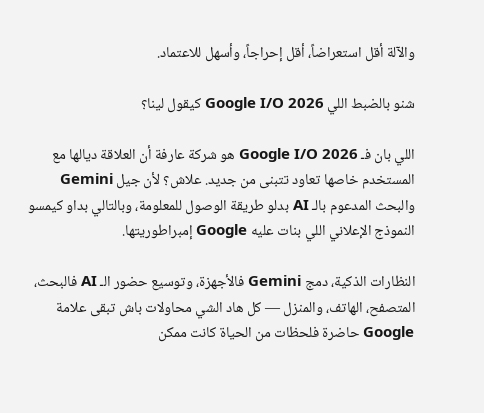والآلة أقل استعراضاً، أقل إحراجاً، وأسهل للاعتماد.

شنو بالضبط اللي Google I/O 2026 كيقول لينا؟

اللي بان فـ Google I/O 2026 هو شركة عارفة أن العلاقة ديالها مع المستخدم خاصها تعاود تتبنى من جديد. علاش؟ لأن جيل Gemini والبحث المدعوم بالـ AI بدلو طريقة الوصول للمعلومة، وبالتالي بداو كيمسو النموذج الإعلاني اللي بنات عليه Google إمبراطوريتها.

النظارات الذكية، دمج Gemini فالأجهزة، وتوسيع حضور الـ AI فالبحث، المتصفح، الهاتف، والمنزل — كل هاد الشي محاولات باش تبقى علامة Google حاضرة فلحظات من الحياة كانت ممكن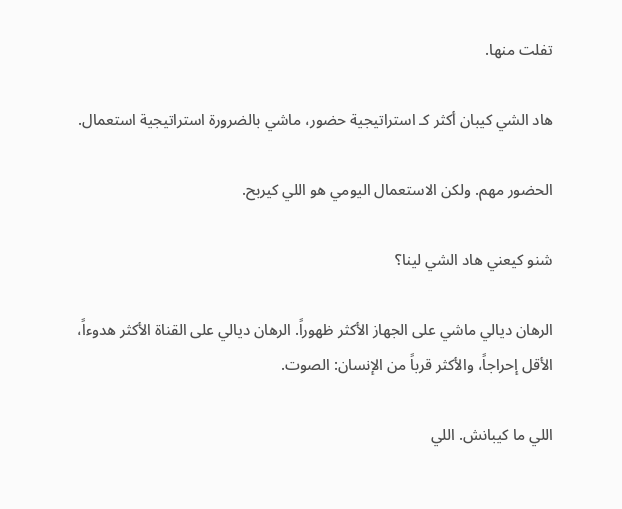تفلت منها.

هاد الشي كيبان أكثر كـ استراتيجية حضور، ماشي بالضرورة استراتيجية استعمال.

الحضور مهم. ولكن الاستعمال اليومي هو اللي كيربح.

شنو كيعني هاد الشي لينا؟

الرهان ديالي ماشي على الجهاز الأكثر ظهوراً. الرهان ديالي على القناة الأكثر هدوءاً، الأقل إحراجاً، والأكثر قرباً من الإنسان: الصوت.

اللي ما كيبانش. اللي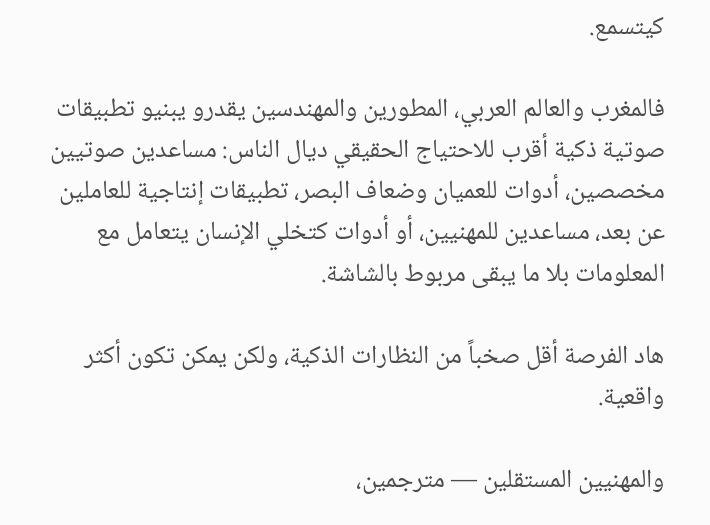كيتسمع.

فالمغرب والعالم العربي، المطورين والمهندسين يقدرو يبنيو تطبيقات صوتية ذكية أقرب للاحتياج الحقيقي ديال الناس: مساعدين صوتيين مخصصين، أدوات للعميان وضعاف البصر، تطبيقات إنتاجية للعاملين عن بعد، مساعدين للمهنيين، أو أدوات كتخلي الإنسان يتعامل مع المعلومات بلا ما يبقى مربوط بالشاشة.

هاد الفرصة أقل صخباً من النظارات الذكية، ولكن يمكن تكون أكثر واقعية.

والمهنيين المستقلين — مترجمين،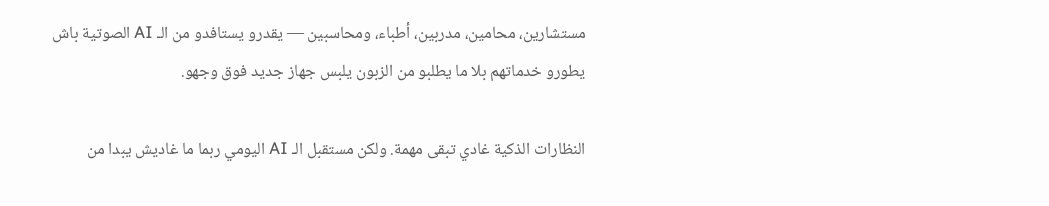مستشارين، محامين، مدربين، أطباء، ومحاسبين — يقدرو يستافدو من الـ AI الصوتية باش يطورو خدماتهم بلا ما يطلبو من الزبون يلبس جهاز جديد فوق وجهو.

النظارات الذكية غادي تبقى مهمة. ولكن مستقبل الـ AI اليومي ربما ما غاديش يبدا من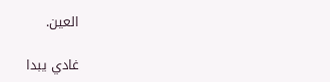العين.

غادي يبدا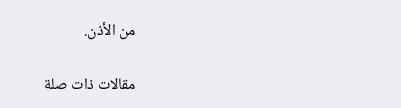من الأذن.

مقالات ذات صلة